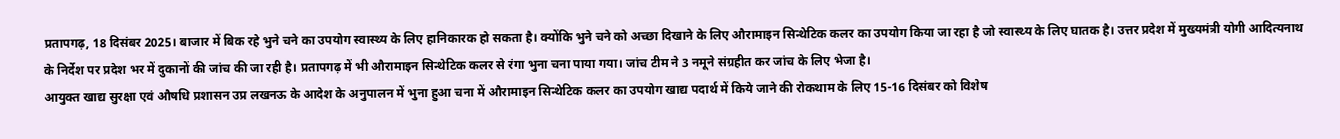प्रतापगढ़, 18 दिसंबर 2025। बाजार में बिक रहे भुने चने का उपयोग स्वास्थ्य के लिए हानिकारक हो सकता है। क्योंकि भुने चने को अच्छा दिखाने के लिए औरामाइन सिन्थेटिक कलर का उपयोग किया जा रहा है जो स्वास्थ्य के लिए घातक है। उत्तर प्रदेश में मुख्यमंत्री योगी आदित्यनाथ के निर्देश पर प्रदेश भर में दुकानों की जांच की जा रही है। प्रतापगढ़ में भी औरामाइन सिन्थेटिक कलर से रंगा भुना चना पाया गया। जांच टीम ने 3 नमूने संग्रहीत कर जांच के लिए भेजा है।
आयुक्त खाद्य सुरक्षा एवं औषधि प्रशासन उप्र लखनऊ के आदेश के अनुपालन में भुना हुआ चना में औरामाइन सिन्थेटिक कलर का उपयोग खाद्य पदार्थ में किये जाने की रोकथाम के लिए 15-16 दिसंबर को विशेष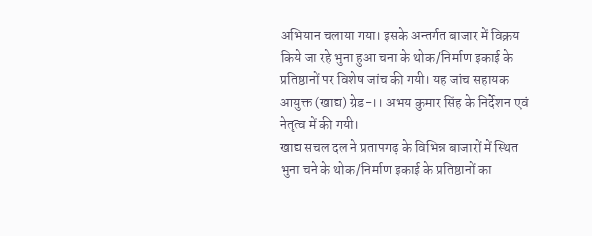अभियान चलाया गया। इसके अन्तर्गत बाजार में विक्रय किये जा रहे भुना हुआ चना के थोक/निर्माण इकाई के प्रतिष्ठानों पर विशेष जांच की गयी। यह जांच सहायक आयुक्त (खाद्य) ग्रेड-।। अभय कुमार सिंह के निर्देशन एवं नेतृत्व में की गयी।
खाद्य सचल दल ने प्रतापगढ़ के विभिन्न बाजारों में स्थित भुना चने के थोक/निर्माण इकाई के प्रतिष्ठानों का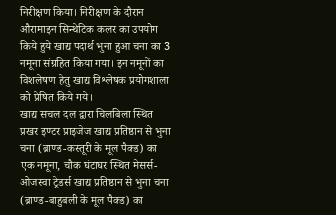निरीक्षण किया। निरीक्षण के दौरान औरामाइन सिन्थेटिक कलर का उपयोग किये हुये खाद्य पदार्थ भुना हुआ चना का 3 नमूना संग्रहित किया गया। इन नमूनों का विशलेषण हेतु खाद्य विश्लेषक प्रयोगशाला को प्रेषित किये गये।
खाद्य सचल दल द्वारा चिलबिला स्थित प्रखर इण्टर प्राइजेज खाद्य प्रतिष्ठान से भुना चना (ब्राण्ड-कस्तूरी के मूल पैक्ड) का एक नमूना, चौक घंटाघर स्थित मेसर्स-ओजस्वा ट्रेडर्स खाद्य प्रतिष्ठान से भुना चना (ब्राण्ड-बाहुबली के मूल पैक्ड) का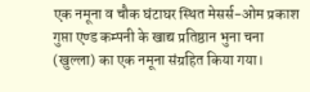एक नमूना व चौक घंटाघर स्थित मेसर्स-ओम प्रकाश गुप्ता एण्ड कम्पनी के खाद्य प्रतिष्ठान भुना चना (खुल्ला) का एक नमूना संग्रहित किया गया।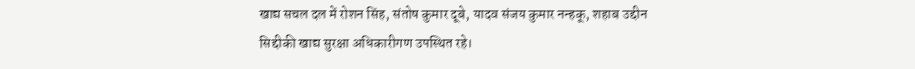खाद्य सचल दल में रोशन सिंह, संतोष कुमार दूबे, यादव संजय कुमार नन्हकू, शहाब उद्दीन सिद्दीकी खाद्य सुरक्षा अधिकारीगण उपस्थित रहे।